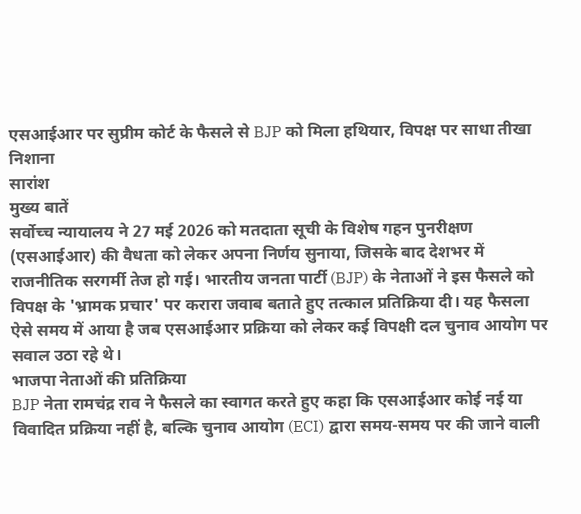एसआईआर पर सुप्रीम कोर्ट के फैसले से BJP को मिला हथियार, विपक्ष पर साधा तीखा निशाना
सारांश
मुख्य बातें
सर्वोच्च न्यायालय ने 27 मई 2026 को मतदाता सूची के विशेष गहन पुनरीक्षण (एसआईआर) की वैधता को लेकर अपना निर्णय सुनाया, जिसके बाद देशभर में राजनीतिक सरगर्मी तेज हो गई। भारतीय जनता पार्टी (BJP) के नेताओं ने इस फैसले को विपक्ष के 'भ्रामक प्रचार' पर करारा जवाब बताते हुए तत्काल प्रतिक्रिया दी। यह फैसला ऐसे समय में आया है जब एसआईआर प्रक्रिया को लेकर कई विपक्षी दल चुनाव आयोग पर सवाल उठा रहे थे।
भाजपा नेताओं की प्रतिक्रिया
BJP नेता रामचंद्र राव ने फैसले का स्वागत करते हुए कहा कि एसआईआर कोई नई या विवादित प्रक्रिया नहीं है, बल्कि चुनाव आयोग (ECI) द्वारा समय-समय पर की जाने वाली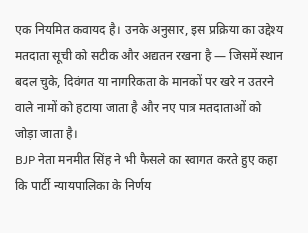एक नियमित कवायद है। उनके अनुसार, इस प्रक्रिया का उद्देश्य मतदाता सूची को सटीक और अद्यतन रखना है — जिसमें स्थान बदल चुके, दिवंगत या नागरिकता के मानकों पर खरे न उतरने वाले नामों को हटाया जाता है और नए पात्र मतदाताओं को जोड़ा जाता है।
BJP नेता मनमीत सिंह ने भी फैसले का स्वागत करते हुए कहा कि पार्टी न्यायपालिका के निर्णय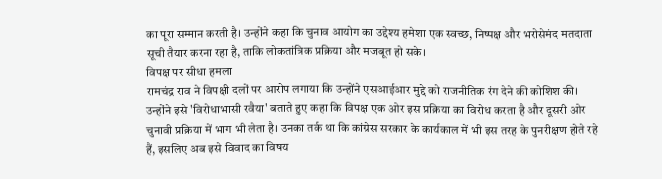का पूरा सम्मान करती है। उन्होंने कहा कि चुनाव आयोग का उद्देश्य हमेशा एक स्वच्छ, निष्पक्ष और भरोसेमंद मतदाता सूची तैयार करना रहा है, ताकि लोकतांत्रिक प्रक्रिया और मजबूत हो सके।
विपक्ष पर सीधा हमला
रामचंद्र राव ने विपक्षी दलों पर आरोप लगाया कि उन्होंने एसआईआर मुद्दे को राजनीतिक रंग देने की कोशिश की। उन्होंने इसे 'विरोधाभासी रवैया' बताते हुए कहा कि विपक्ष एक ओर इस प्रक्रिया का विरोध करता है और दूसरी ओर चुनावी प्रक्रिया में भाग भी लेता है। उनका तर्क था कि कांग्रेस सरकार के कार्यकाल में भी इस तरह के पुनरीक्षण होते रहे हैं, इसलिए अब इसे विवाद का विषय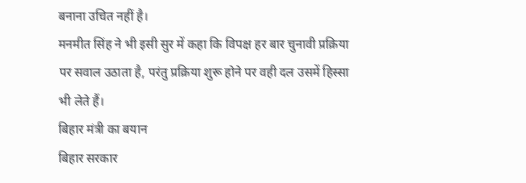बनाना उचित नहीं है।
मनमीत सिंह ने भी इसी सुर में कहा कि विपक्ष हर बार चुनावी प्रक्रिया पर सवाल उठाता है, परंतु प्रक्रिया शुरू होने पर वही दल उसमें हिस्सा भी लेते हैं।
बिहार मंत्री का बयान
बिहार सरकार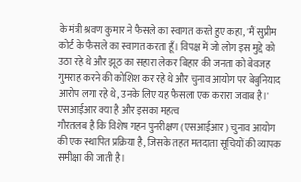के मंत्री श्रवण कुमार ने फैसले का स्वागत करते हुए कहा, 'मैं सुप्रीम कोर्ट के फैसले का स्वागत करता हूँ। विपक्ष में जो लोग इस मुद्दे को उठा रहे थे और झूठ का सहारा लेकर बिहार की जनता को बेवजह गुमराह करने की कोशिश कर रहे थे और चुनाव आयोग पर बेबुनियाद आरोप लगा रहे थे, उनके लिए यह फैसला एक करारा जवाब है।'
एसआईआर क्या है और इसका महत्व
गौरतलब है कि विशेष गहन पुनरीक्षण (एसआईआर) चुनाव आयोग की एक स्थापित प्रक्रिया है, जिसके तहत मतदाता सूचियों की व्यापक समीक्षा की जाती है।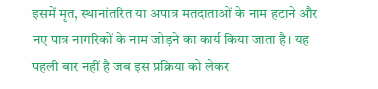इसमें मृत, स्थानांतरित या अपात्र मतदाताओं के नाम हटाने और नए पात्र नागरिकों के नाम जोड़ने का कार्य किया जाता है। यह पहली बार नहीं है जब इस प्रक्रिया को लेकर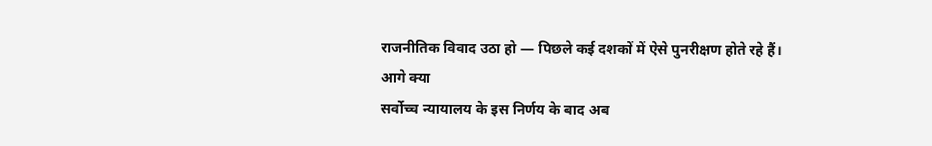राजनीतिक विवाद उठा हो — पिछले कई दशकों में ऐसे पुनरीक्षण होते रहे हैं।
आगे क्या
सर्वोच्च न्यायालय के इस निर्णय के बाद अब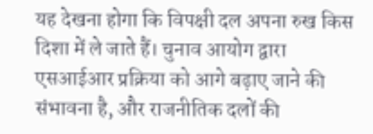यह देखना होगा कि विपक्षी दल अपना रुख किस दिशा में ले जाते हैं। चुनाव आयोग द्वारा एसआईआर प्रक्रिया को आगे बढ़ाए जाने की संभावना है, और राजनीतिक दलों की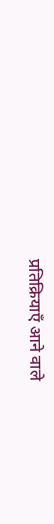प्रतिक्रियाएँ आने वाले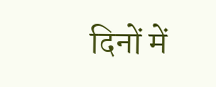दिनों में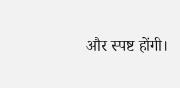और स्पष्ट होंगी।